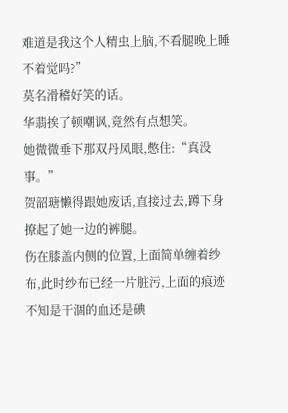难道是我这个人精虫上脑,不看腿晚上睡不着觉吗?”
莫名滑稽好笑的话。
华翡挨了顿嘲讽,竟然有点想笑。
她微微垂下那双丹凤眼,憋住:“真没事。”
贺韶瑭懒得跟她废话,直接过去,蹲下身撩起了她一边的裤腿。
伤在膝盖内侧的位置,上面简单缠着纱布,此时纱布已经一片脏污,上面的痕迹不知是干涸的血还是碘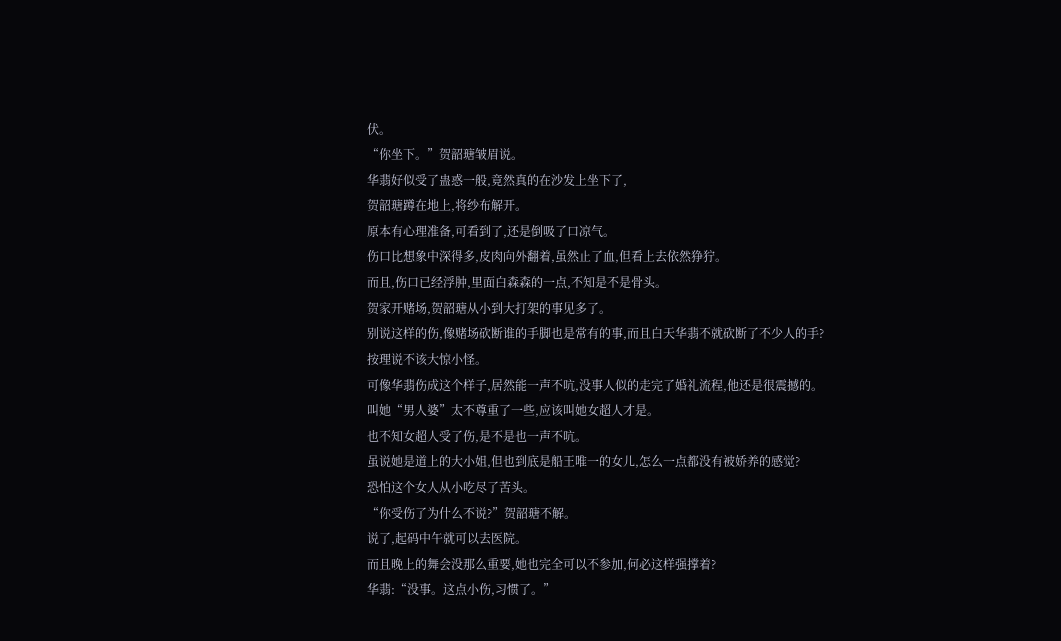伏。
“你坐下。”贺韶瑭皱眉说。
华翡好似受了蛊惑一般,竟然真的在沙发上坐下了,
贺韶瑭蹲在地上,将纱布解开。
原本有心理准备,可看到了,还是倒吸了口凉气。
伤口比想象中深得多,皮肉向外翻着,虽然止了血,但看上去依然狰狞。
而且,伤口已经浮肿,里面白森森的一点,不知是不是骨头。
贺家开赌场,贺韶瑭从小到大打架的事见多了。
别说这样的伤,像赌场砍断谁的手脚也是常有的事,而且白天华翡不就砍断了不少人的手?
按理说不该大惊小怪。
可像华翡伤成这个样子,居然能一声不吭,没事人似的走完了婚礼流程,他还是很震撼的。
叫她“男人婆”太不尊重了一些,应该叫她女超人才是。
也不知女超人受了伤,是不是也一声不吭。
虽说她是道上的大小姐,但也到底是船王唯一的女儿,怎么一点都没有被娇养的感觉?
恐怕这个女人从小吃尽了苦头。
“你受伤了为什么不说?”贺韶瑭不解。
说了,起码中午就可以去医院。
而且晚上的舞会没那么重要,她也完全可以不参加,何必这样强撑着?
华翡:“没事。这点小伤,习惯了。”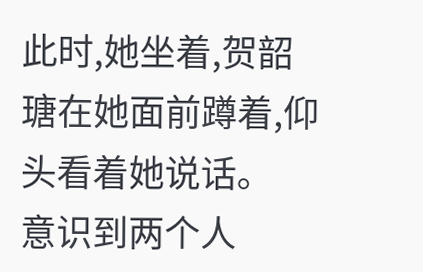此时,她坐着,贺韶瑭在她面前蹲着,仰头看着她说话。
意识到两个人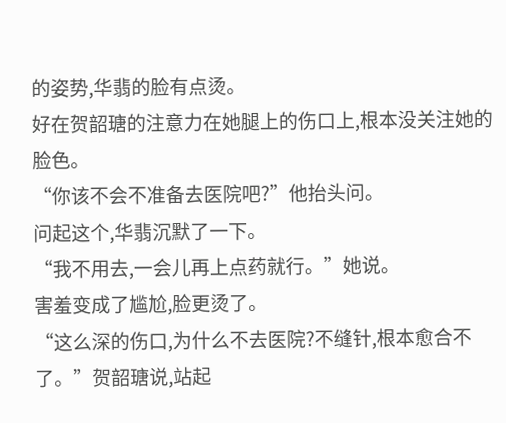的姿势,华翡的脸有点烫。
好在贺韶瑭的注意力在她腿上的伤口上,根本没关注她的脸色。
“你该不会不准备去医院吧?”他抬头问。
问起这个,华翡沉默了一下。
“我不用去,一会儿再上点药就行。”她说。
害羞变成了尴尬,脸更烫了。
“这么深的伤口,为什么不去医院?不缝针,根本愈合不了。”贺韶瑭说,站起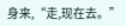身来,“走,现在去。”